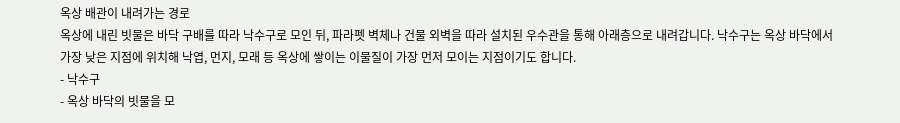옥상 배관이 내려가는 경로
옥상에 내린 빗물은 바닥 구배를 따라 낙수구로 모인 뒤, 파라펫 벽체나 건물 외벽을 따라 설치된 우수관을 통해 아래층으로 내려갑니다. 낙수구는 옥상 바닥에서 가장 낮은 지점에 위치해 낙엽, 먼지, 모래 등 옥상에 쌓이는 이물질이 가장 먼저 모이는 지점이기도 합니다.
- 낙수구
- 옥상 바닥의 빗물을 모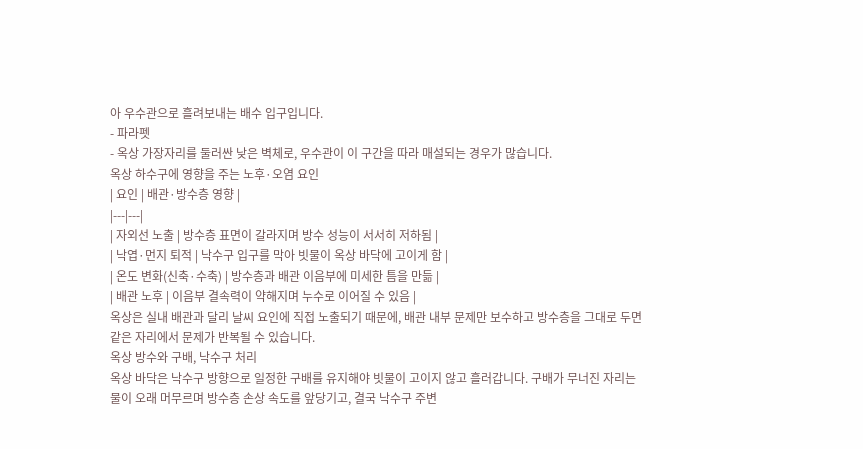아 우수관으로 흘려보내는 배수 입구입니다.
- 파라펫
- 옥상 가장자리를 둘러싼 낮은 벽체로, 우수관이 이 구간을 따라 매설되는 경우가 많습니다.
옥상 하수구에 영향을 주는 노후·오염 요인
| 요인 | 배관·방수층 영향 |
|---|---|
| 자외선 노출 | 방수층 표면이 갈라지며 방수 성능이 서서히 저하됨 |
| 낙엽·먼지 퇴적 | 낙수구 입구를 막아 빗물이 옥상 바닥에 고이게 함 |
| 온도 변화(신축·수축) | 방수층과 배관 이음부에 미세한 틈을 만듦 |
| 배관 노후 | 이음부 결속력이 약해지며 누수로 이어질 수 있음 |
옥상은 실내 배관과 달리 날씨 요인에 직접 노출되기 때문에, 배관 내부 문제만 보수하고 방수층을 그대로 두면 같은 자리에서 문제가 반복될 수 있습니다.
옥상 방수와 구배, 낙수구 처리
옥상 바닥은 낙수구 방향으로 일정한 구배를 유지해야 빗물이 고이지 않고 흘러갑니다. 구배가 무너진 자리는 물이 오래 머무르며 방수층 손상 속도를 앞당기고, 결국 낙수구 주변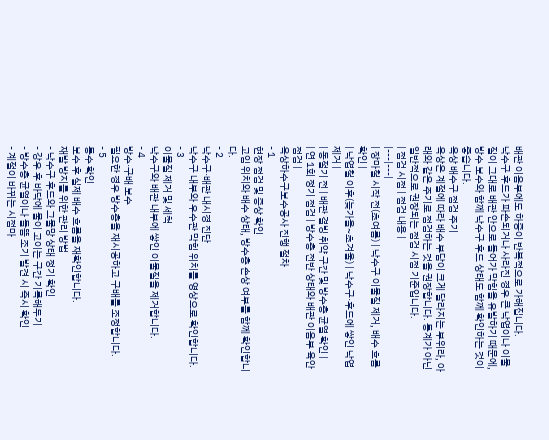배관 이음부에도 하중이 반복적으로 가해집니다.
낙수구 후드가 파손되거나 사라진 경우 큰 낙엽이나 이물질이 그대로 배관 안으로 들어가 막힘을 유발하기 때문에, 방수 보수와 함께 낙수구 후드 상태도 함께 확인하는 것이 좋습니다.
옥상 배수구 점검 주기
옥상은 계절에 따라 배수 부담이 크게 달라지는 부위라, 아래와 같은 주기로 점검하는 것을 권장합니다. 통계가 아닌 일반적으로 권장되는 점검 시점 기준입니다.
| 점검 시점 | 점검 내용 |
|---|---|
| 장마철 시작 전(초여름) | 낙수구 이물질 제거, 배수 흐름 확인 |
| 낙엽철 이후(늦가을~초겨울) | 낙수구·후드에 쌓인 낙엽 제거 |
| 동절기 전 | 배관 결빙 취약 구간 및 방수층 균열 확인 |
| 연 1회 정기 점검 | 방수층 전반 상태와 배관 이음부 육안 점검 |
옥상하수구보수공사 진행 절차
- 1
현장 점검 및 증상 확인
고임 위치와 배수 상태, 방수층 손상 여부를 함께 확인합니다.
- 2
낙수구·배관 내시경 진단
낙수구 내부와 우수관 막힘 위치를 영상으로 확인합니다.
- 3
이물질 제거 및 세척
낙수구와 배관 내부에 쌓인 이물질을 제거합니다.
- 4
방수·구배 보수
필요한 경우 방수층을 재시공하고 구배를 조정합니다.
- 5
통수 확인
보수 후 실제 배수 흐름을 재확인합니다.
재발 방지를 위한 관리 방법
- 낙수구 후드와 그물망 상태 정기 확인
- 강우 후 바닥에 물이 고이는 구간 기록해두기
- 방수층 균열이나 들뜸 조기 발견 시 즉시 확인
- 계절이 바뀌는 시점마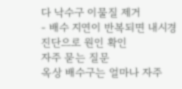다 낙수구 이물질 제거
- 배수 지연이 반복되면 내시경 진단으로 원인 확인
자주 묻는 질문
옥상 배수구는 얼마나 자주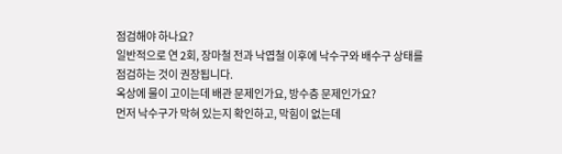점검해야 하나요?
일반적으로 연 2회, 장마철 전과 낙엽철 이후에 낙수구와 배수구 상태를 점검하는 것이 권장됩니다.
옥상에 물이 고이는데 배관 문제인가요, 방수층 문제인가요?
먼저 낙수구가 막혀 있는지 확인하고, 막힘이 없는데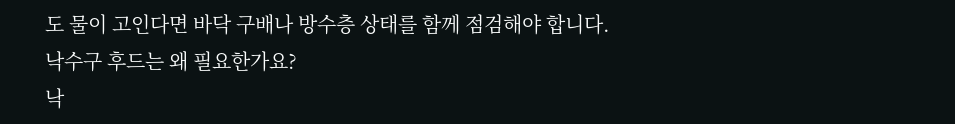도 물이 고인다면 바닥 구배나 방수층 상태를 함께 점검해야 합니다.
낙수구 후드는 왜 필요한가요?
낙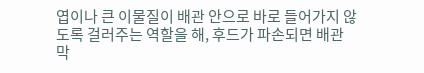엽이나 큰 이물질이 배관 안으로 바로 들어가지 않도록 걸러주는 역할을 해, 후드가 파손되면 배관 막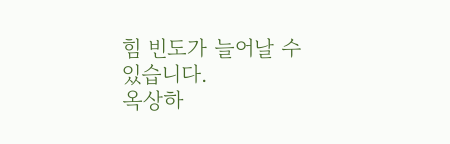힘 빈도가 늘어날 수 있습니다.
옥상하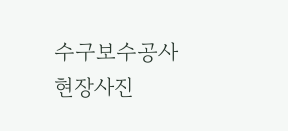수구보수공사 현장사진